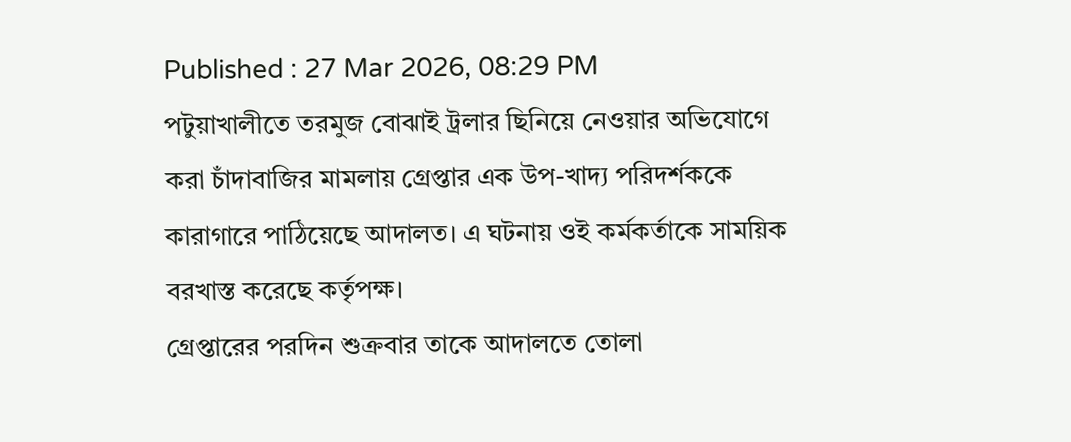Published : 27 Mar 2026, 08:29 PM
পটুয়াখালীতে তরমুজ বোঝাই ট্রলার ছিনিয়ে নেওয়ার অভিযোগে করা চাঁদাবাজির মামলায় গ্রেপ্তার এক উপ-খাদ্য পরিদর্শককে কারাগারে পাঠিয়েছে আদালত। এ ঘটনায় ওই কর্মকর্তাকে সাময়িক বরখাস্ত করেছে কর্তৃপক্ষ।
গ্রেপ্তারের পরদিন শুক্রবার তাকে আদালতে তোলা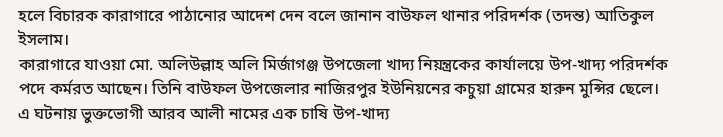হলে বিচারক কারাগারে পাঠানোর আদেশ দেন বলে জানান বাউফল থানার পরিদর্শক (তদন্ত) আতিকুল ইসলাম।
কারাগারে যাওয়া মো. অলিউল্লাহ অলি মির্জাগঞ্জ উপজেলা খাদ্য নিয়ন্ত্রকের কার্যালয়ে উপ-খাদ্য পরিদর্শক পদে কর্মরত আছেন। তিনি বাউফল উপজেলার নাজিরপুর ইউনিয়নের কচুয়া গ্রামের হারুন মুন্সির ছেলে।
এ ঘটনায় ভুক্তভোগী আরব আলী নামের এক চাষি উপ-খাদ্য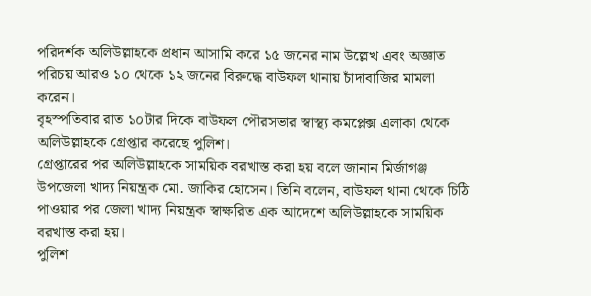পরিদর্শক অলিউল্লাহকে প্রধান আসামি করে ১৫ জনের নাম উল্লেখ এবং অজ্ঞাত পরিচয় আরও ১০ থেকে ১২ জনের বিরুদ্ধে বাউফল থানায় চাঁদাবাজির মামলা করেন।
বৃহস্পতিবার রাত ১০টার দিকে বাউফল পৌরসভার স্বাস্থ্য কমপ্লেক্স এলাকা থেকে অলিউল্লাহকে গ্রেপ্তার করেছে পুলিশ।
গ্রেপ্তারের পর অলিউল্লাহকে সাময়িক বরখাস্ত করা হয় বলে জানান মির্জাগঞ্জ উপজেলা খাদ্য নিয়ন্ত্রক মো. জাকির হোসেন। তিনি বলেন, বাউফল থানা থেকে চিঠি পাওয়ার পর জেলা খাদ্য নিয়ন্ত্রক স্বাক্ষরিত এক আদেশে অলিউল্লাহকে সাময়িক বরখাস্ত করা হয়।
পুলিশ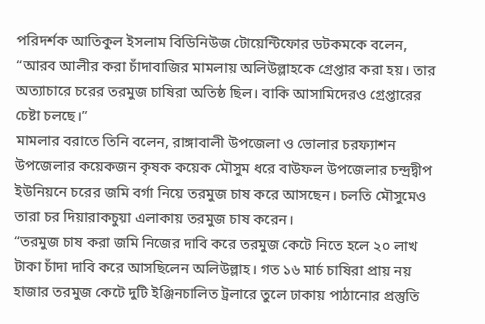পরিদর্শক আতিকুল ইসলাম বিডিনিউজ টোয়েন্টিফোর ডটকমকে বলেন, “আরব আলীর করা চাঁদাবাজির মামলায় অলিউল্লাহকে গ্রেপ্তার করা হয়। তার অত্যাচারে চরের তরমুজ চাষিরা অতিষ্ঠ ছিল। বাকি আসামিদেরও গ্রেপ্তারের চেষ্টা চলছে।”
মামলার বরাতে তিনি বলেন, রাঙ্গাবালী উপজেলা ও ভোলার চরফ্যাশন উপজেলার কয়েকজন কৃষক কয়েক মৌসুম ধরে বাউফল উপজেলার চন্দ্রদ্বীপ ইউনিয়নে চরের জমি বর্গা নিয়ে তরমুজ চাষ করে আসছেন। চলতি মৌসুমেও তারা চর দিয়ারাকচুয়া এলাকায় তরমুজ চাষ করেন।
“তরমুজ চাষ করা জমি নিজের দাবি করে তরমুজ কেটে নিতে হলে ২০ লাখ টাকা চাঁদা দাবি করে আসছিলেন অলিউল্লাহ। গত ১৬ মার্চ চাষিরা প্রায় নয় হাজার তরমুজ কেটে দুটি ইঞ্জিনচালিত ট্রলারে তুলে ঢাকায় পাঠানোর প্রস্তুতি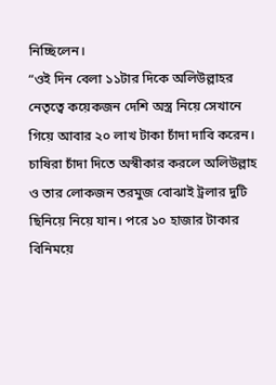নিচ্ছিলেন।
“ওই দিন বেলা ১১টার দিকে অলিউল্লাহর নেতৃত্বে কয়েকজন দেশি অস্ত্র নিয়ে সেখানে গিয়ে আবার ২০ লাখ টাকা চাঁদা দাবি করেন। চাষিরা চাঁদা দিতে অস্বীকার করলে অলিউল্লাহ ও তার লোকজন তরমুজ বোঝাই ট্রলার দুটি ছিনিয়ে নিয়ে যান। পরে ১০ হাজার টাকার বিনিময়ে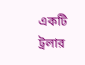একটি ট্রলার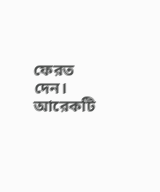ফেরত দেন। আরেকটি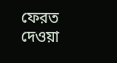ফেরত দেওয়া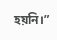হয়নি।”